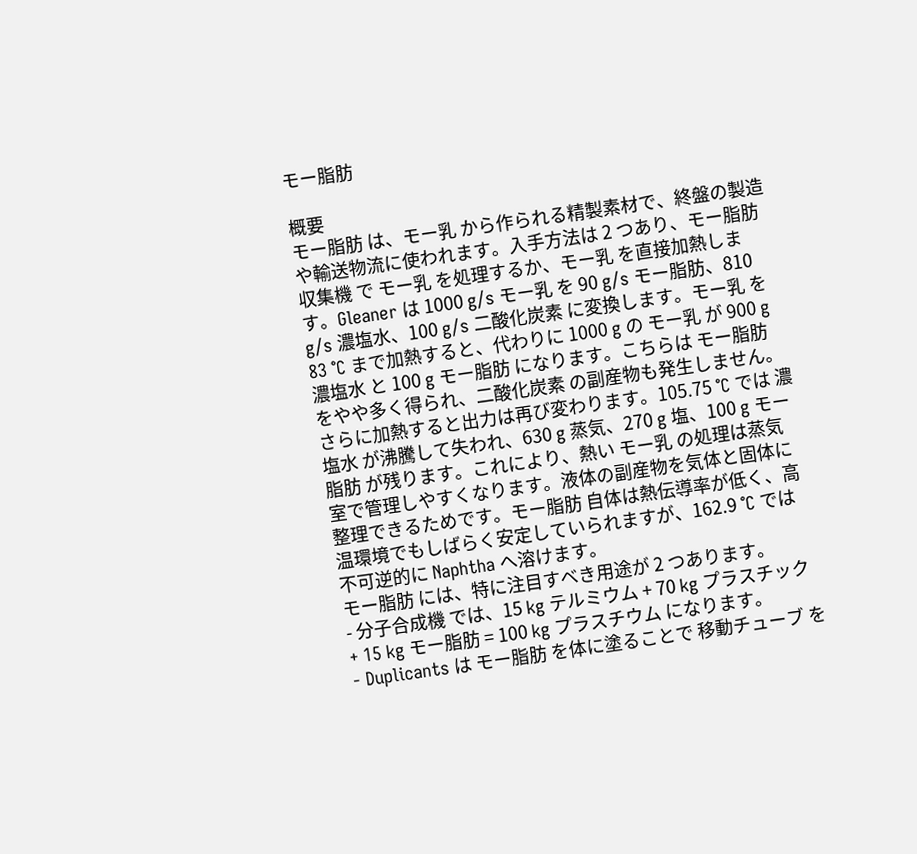モー脂肪

概要
モー脂肪 は、モー乳 から作られる精製素材で、終盤の製造や輸送物流に使われます。入手方法は 2 つあり、モー脂肪収集機 で モー乳 を処理するか、モー乳 を直接加熱します。Gleaner は 1000 g/s モー乳 を 90 g/s モー脂肪、810 g/s 濃塩水、100 g/s 二酸化炭素 に変換します。モー乳 を 83 °C まで加熱すると、代わりに 1000 g の モー乳 が 900 g 濃塩水 と 100 g モー脂肪 になります。こちらは モー脂肪 をやや多く得られ、二酸化炭素 の副産物も発生しません。
さらに加熱すると出力は再び変わります。105.75 °C では 濃塩水 が沸騰して失われ、630 g 蒸気、270 g 塩、100 g モー脂肪 が残ります。これにより、熱い モー乳 の処理は蒸気室で管理しやすくなります。液体の副産物を気体と固体に整理できるためです。モー脂肪 自体は熱伝導率が低く、高温環境でもしばらく安定していられますが、162.9 °C では不可逆的に Naphtha へ溶けます。
モー脂肪 には、特に注目すべき用途が 2 つあります。
- 分子合成機 では、15 kg テルミウム + 70 kg プラスチック + 15 kg モー脂肪 = 100 kg プラスチウム になります。
- Duplicants は モー脂肪 を体に塗ることで 移動チューブ を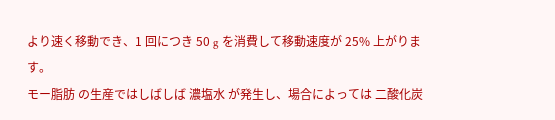より速く移動でき、1 回につき 50 g を消費して移動速度が 25% 上がります。
モー脂肪 の生産ではしばしば 濃塩水 が発生し、場合によっては 二酸化炭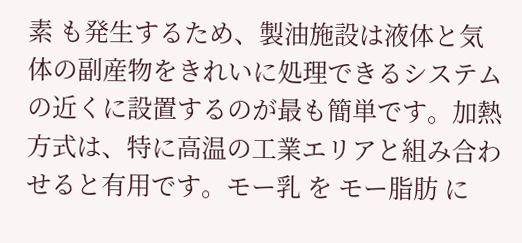素 も発生するため、製油施設は液体と気体の副産物をきれいに処理できるシステムの近くに設置するのが最も簡単です。加熱方式は、特に高温の工業エリアと組み合わせると有用です。モー乳 を モー脂肪 に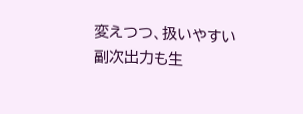変えつつ、扱いやすい副次出力も生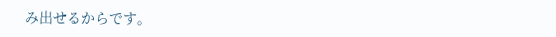み出せるからです。